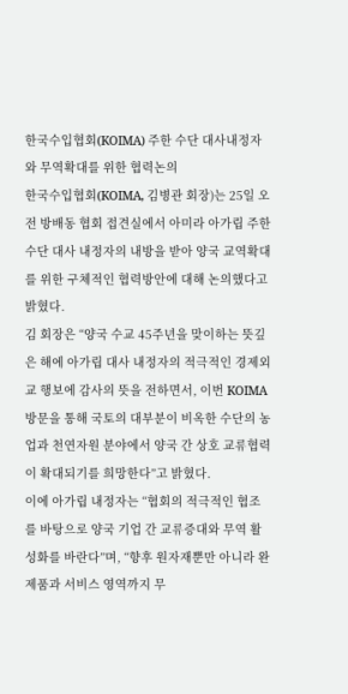한국수입협회(KOIMA) 주한 수단 대사내정자와 무역확대를 위한 협력논의
한국수입협회(KOIMA, 김병관 회장)는 25일 오전 방배동 협회 접견실에서 아미라 아가립 주한 수단 대사 내정자의 내방을 받아 양국 교역확대를 위한 구체적인 협력방안에 대해 논의했다고 밝혔다.
김 회장은 “양국 수교 45주년을 맞이하는 뜻깊은 해에 아가립 대사 내정자의 적극적인 경제외교 행보에 감사의 뜻을 전하면서, 이번 KOIMA 방문을 통해 국토의 대부분이 비옥한 수단의 농업과 천연자원 분야에서 양국 간 상호 교류협력이 확대되기를 희망한다”고 밝혔다.
이에 아가립 내정자는 “협회의 적극적인 협조를 바탕으로 양국 기업 간 교류증대와 무역 활성화를 바란다”며, “향후 원자재뿐만 아니라 완제품과 서비스 영역까지 무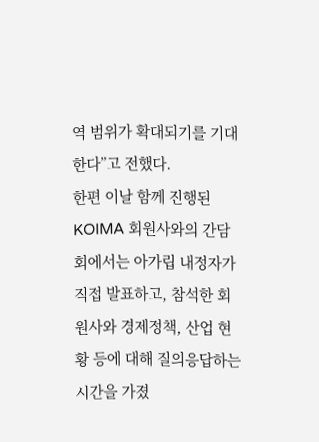역 범위가 확대되기를 기대한다”고 전했다.
한편 이날 함께 진행된 KOIMA 회원사와의 간담회에서는 아가립 내정자가 직접 발표하고, 참석한 회원사와 경제정책, 산업 현황 등에 대해 질의응답하는 시간을 가졌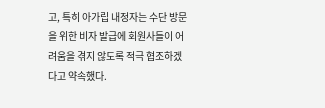고, 특히 아가립 내정자는 수단 방문을 위한 비자 발급에 회원사들이 어려움을 겪지 않도록 적극 협조하겠다고 약속했다.